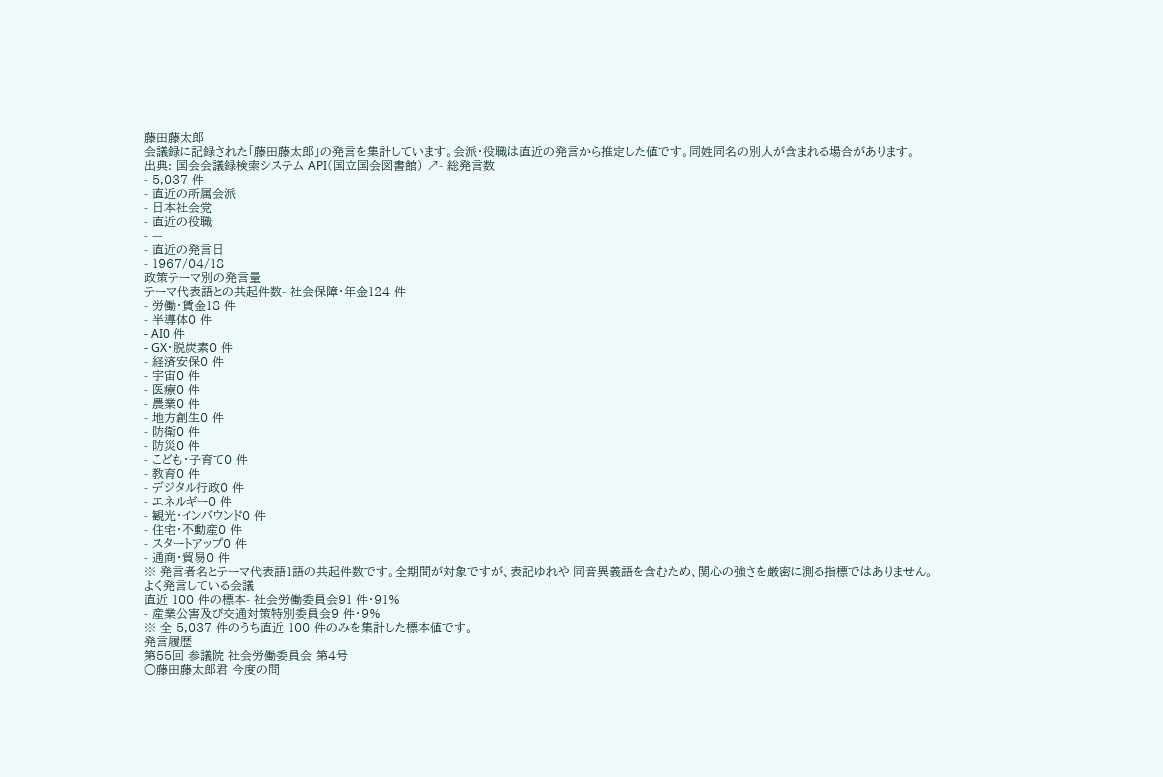藤田藤太郎
会議録に記録された「藤田藤太郎」の発言を集計しています。会派・役職は直近の発言から推定した値です。同姓同名の別人が含まれる場合があります。
出典: 国会会議録検索システム API(国立国会図書館) ↗- 総発言数
- 5,037 件
- 直近の所属会派
- 日本社会党
- 直近の役職
- —
- 直近の発言日
- 1967/04/18
政策テーマ別の発言量
テーマ代表語との共起件数- 社会保障・年金124 件
- 労働・賃金18 件
- 半導体0 件
- AI0 件
- GX・脱炭素0 件
- 経済安保0 件
- 宇宙0 件
- 医療0 件
- 農業0 件
- 地方創生0 件
- 防衛0 件
- 防災0 件
- こども・子育て0 件
- 教育0 件
- デジタル行政0 件
- エネルギー0 件
- 観光・インバウンド0 件
- 住宅・不動産0 件
- スタートアップ0 件
- 通商・貿易0 件
※ 発言者名とテーマ代表語1語の共起件数です。全期間が対象ですが、表記ゆれや 同音異義語を含むため、関心の強さを厳密に測る指標ではありません。
よく発言している会議
直近 100 件の標本- 社会労働委員会91 件・91%
- 産業公害及び交通対策特別委員会9 件・9%
※ 全 5,037 件のうち直近 100 件のみを集計した標本値です。
発言履歴
第55回 参議院 社会労働委員会 第4号
○藤田藤太郎君 今度の問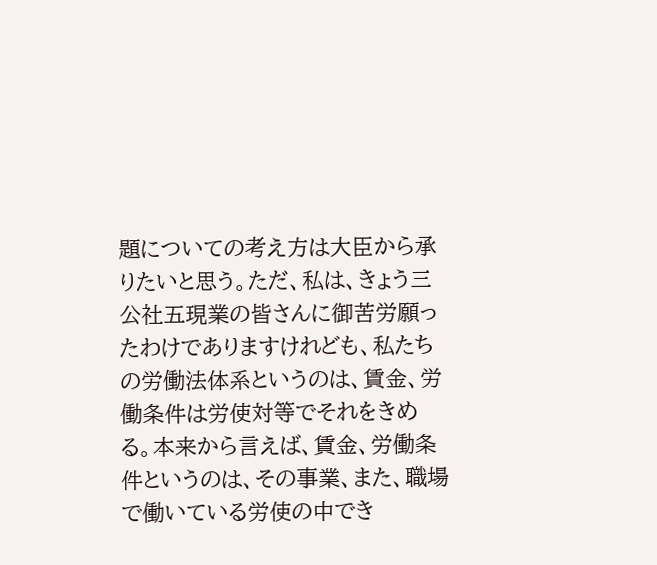題についての考え方は大臣から承りたいと思う。ただ、私は、きょう三公社五現業の皆さんに御苦労願ったわけでありますけれども、私たちの労働法体系というのは、賃金、労働条件は労使対等でそれをきめる。本来から言えば、賃金、労働条件というのは、その事業、また、職場で働いている労使の中でき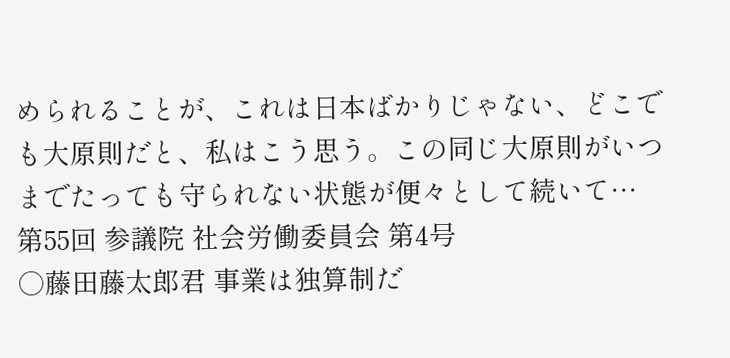められることが、これは日本ばかりじゃない、どこでも大原則だと、私はこう思う。この同じ大原則がいつまでたっても守られない状態が便々として続いて…
第55回 参議院 社会労働委員会 第4号
○藤田藤太郎君 事業は独算制だ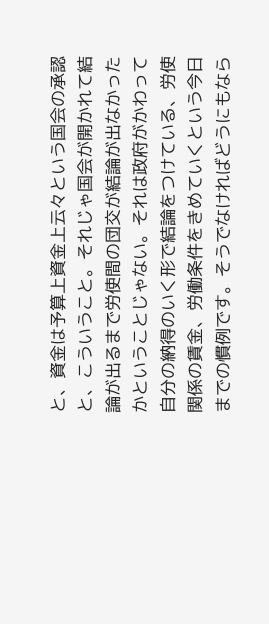と、資金は予算上資金上云々という国会の承認と、こういうこと。それじゃ国会が開かれて結論が出るまで労使間の団交が結論が出なかったかということじゃない。それは政府がかわって自分の納得のいく形で結論をつけている、労使関係の賃金、労働条件をきめていくという今日までの慣例です。そうでなければどうにもなら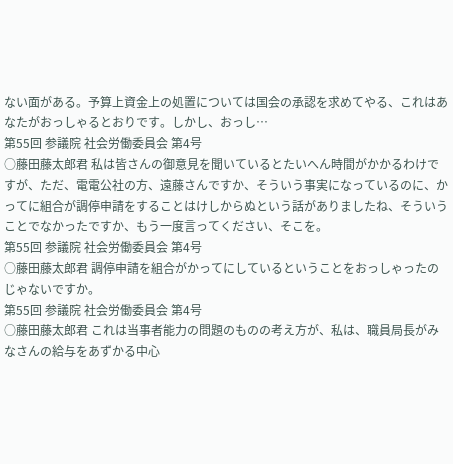ない面がある。予算上資金上の処置については国会の承認を求めてやる、これはあなたがおっしゃるとおりです。しかし、おっし…
第55回 参議院 社会労働委員会 第4号
○藤田藤太郎君 私は皆さんの御意見を聞いているとたいへん時間がかかるわけですが、ただ、電電公社の方、遠藤さんですか、そういう事実になっているのに、かってに組合が調停申請をすることはけしからぬという話がありましたね、そういうことでなかったですか、もう一度言ってください、そこを。
第55回 参議院 社会労働委員会 第4号
○藤田藤太郎君 調停申請を組合がかってにしているということをおっしゃったのじゃないですか。
第55回 参議院 社会労働委員会 第4号
○藤田藤太郎君 これは当事者能力の問題のものの考え方が、私は、職員局長がみなさんの給与をあずかる中心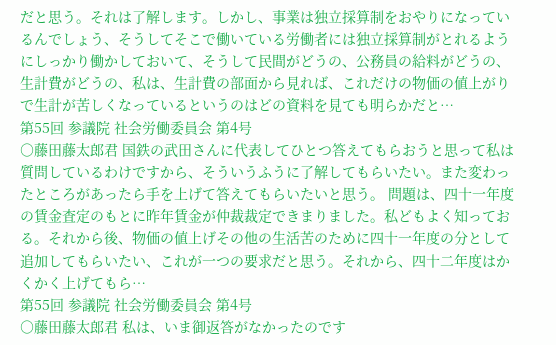だと思う。それは了解します。しかし、事業は独立採算制をおやりになっているんでしょう、そうしてそこで働いている労働者には独立採算制がとれるようにしっかり働かしておいて、そうして民間がどうの、公務員の給料がどうの、生計費がどうの、私は、生計費の部面から見れば、これだけの物価の値上がりで生計が苦しくなっているというのはどの資料を見ても明らかだと…
第55回 参議院 社会労働委員会 第4号
○藤田藤太郎君 国鉄の武田さんに代表してひとつ答えてもらおうと思って私は質問しているわけですから、そういうふうに了解してもらいたい。また変わったところがあったら手を上げて答えてもらいたいと思う。 問題は、四十一年度の賃金査定のもとに昨年賃金が仲裁裁定できまりました。私どもよく知っておる。それから後、物価の値上げその他の生活苦のために四十一年度の分として追加してもらいたい、これが一つの要求だと思う。それから、四十二年度はかくかく上げてもら…
第55回 参議院 社会労働委員会 第4号
○藤田藤太郎君 私は、いま御返答がなかったのです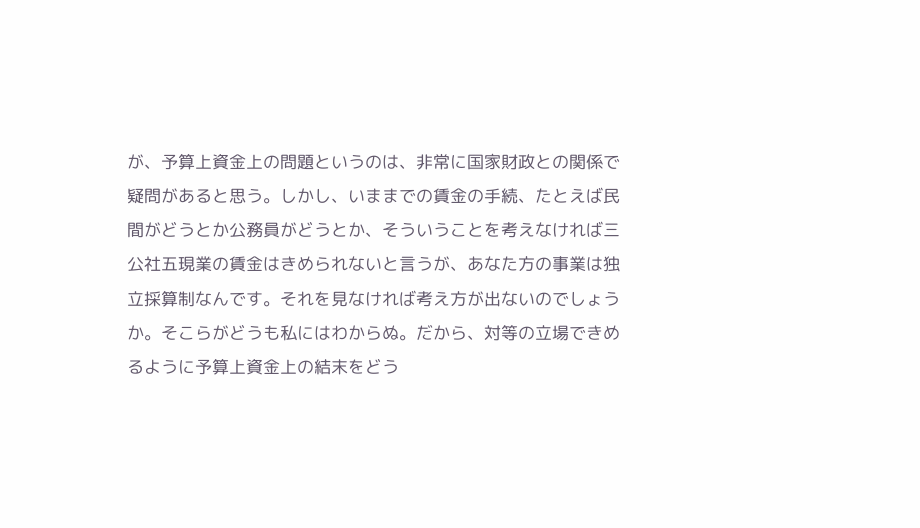が、予算上資金上の問題というのは、非常に国家財政との関係で疑問があると思う。しかし、いままでの賃金の手続、たとえば民間がどうとか公務員がどうとか、そういうことを考えなければ三公社五現業の賃金はきめられないと言うが、あなた方の事業は独立採算制なんです。それを見なければ考え方が出ないのでしょうか。そこらがどうも私にはわからぬ。だから、対等の立場できめるように予算上資金上の結末をどう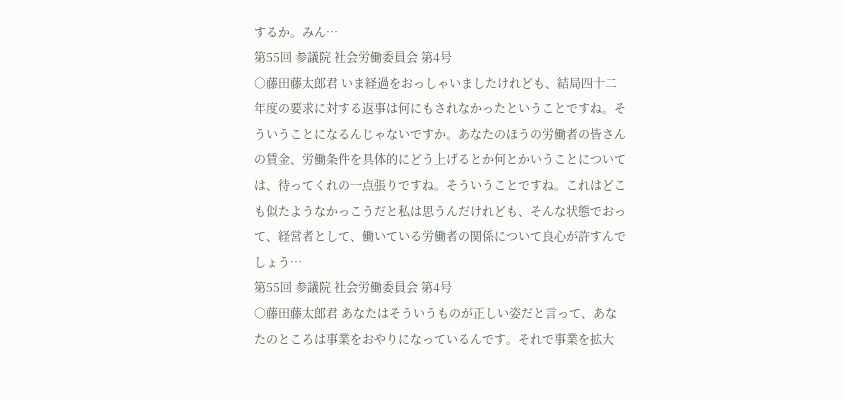するか。みん…
第55回 参議院 社会労働委員会 第4号
○藤田藤太郎君 いま経過をおっしゃいましたけれども、結局四十二年度の要求に対する返事は何にもされなかったということですね。そういうことになるんじゃないですか。あなたのほうの労働者の皆さんの賃金、労働条件を具体的にどう上げるとか何とかいうことについては、待ってくれの一点張りですね。そういうことですね。これはどこも似たようなかっこうだと私は思うんだけれども、そんな状態でおって、経営者として、働いている労働者の関係について良心が許すんでしょう…
第55回 参議院 社会労働委員会 第4号
○藤田藤太郎君 あなたはそういうものが正しい姿だと言って、あなたのところは事業をおやりになっているんです。それで事業を拡大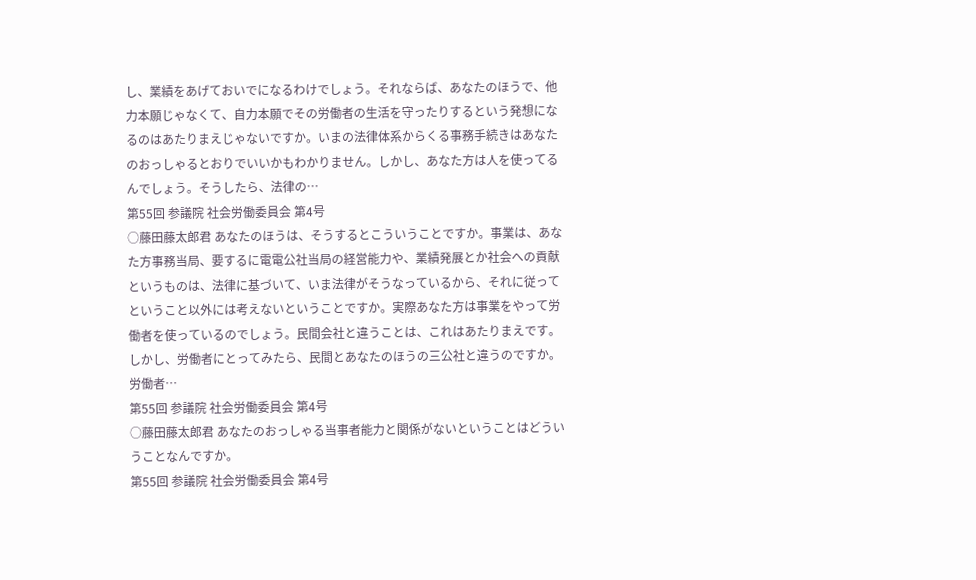し、業績をあげておいでになるわけでしょう。それならば、あなたのほうで、他力本願じゃなくて、自力本願でその労働者の生活を守ったりするという発想になるのはあたりまえじゃないですか。いまの法律体系からくる事務手続きはあなたのおっしゃるとおりでいいかもわかりません。しかし、あなた方は人を使ってるんでしょう。そうしたら、法律の…
第55回 参議院 社会労働委員会 第4号
○藤田藤太郎君 あなたのほうは、そうするとこういうことですか。事業は、あなた方事務当局、要するに電電公社当局の経営能力や、業績発展とか社会への貢献というものは、法律に基づいて、いま法律がそうなっているから、それに従ってということ以外には考えないということですか。実際あなた方は事業をやって労働者を使っているのでしょう。民間会社と違うことは、これはあたりまえです。しかし、労働者にとってみたら、民間とあなたのほうの三公社と違うのですか。労働者…
第55回 参議院 社会労働委員会 第4号
○藤田藤太郎君 あなたのおっしゃる当事者能力と関係がないということはどういうことなんですか。
第55回 参議院 社会労働委員会 第4号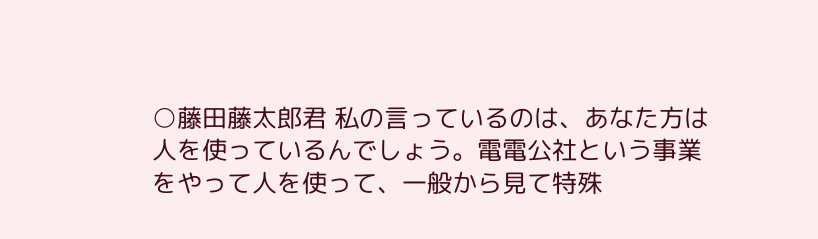○藤田藤太郎君 私の言っているのは、あなた方は人を使っているんでしょう。電電公社という事業をやって人を使って、一般から見て特殊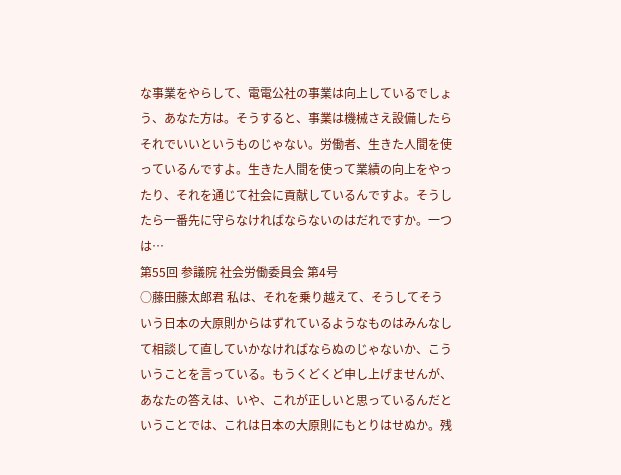な事業をやらして、電電公社の事業は向上しているでしょう、あなた方は。そうすると、事業は機械さえ設備したらそれでいいというものじゃない。労働者、生きた人間を使っているんですよ。生きた人間を使って業績の向上をやったり、それを通じて社会に貢献しているんですよ。そうしたら一番先に守らなければならないのはだれですか。一つは…
第55回 参議院 社会労働委員会 第4号
○藤田藤太郎君 私は、それを乗り越えて、そうしてそういう日本の大原則からはずれているようなものはみんなして相談して直していかなければならぬのじゃないか、こういうことを言っている。もうくどくど申し上げませんが、あなたの答えは、いや、これが正しいと思っているんだということでは、これは日本の大原則にもとりはせぬか。残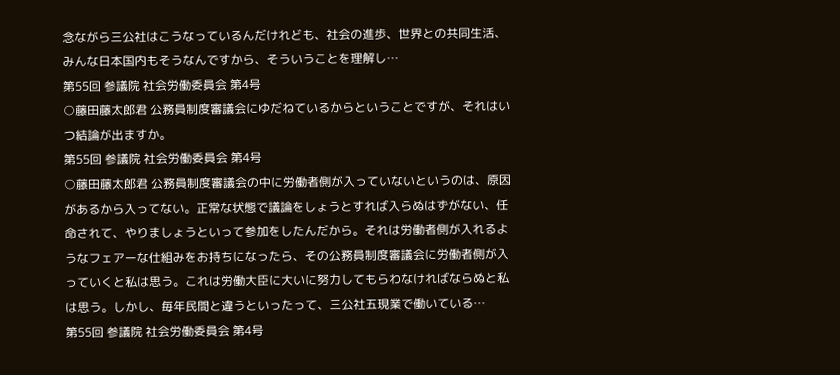念ながら三公社はこうなっているんだけれども、社会の進歩、世界との共同生活、みんな日本国内もそうなんですから、そういうことを理解し…
第55回 参議院 社会労働委員会 第4号
○藤田藤太郎君 公務員制度審議会にゆだねているからということですが、それはいつ結論が出ますか。
第55回 参議院 社会労働委員会 第4号
○藤田藤太郎君 公務員制度審議会の中に労働者側が入っていないというのは、原因があるから入ってない。正常な状態で議論をしょうとすれば入らぬはずがない、任命されて、やりましょうといって参加をしたんだから。それは労働者側が入れるようなフェアーな仕組みをお持ちになったら、その公務員制度審議会に労働者側が入っていくと私は思う。これは労働大臣に大いに努力してもらわなければならぬと私は思う。しかし、毎年民間と違うといったって、三公社五現業で働いている…
第55回 参議院 社会労働委員会 第4号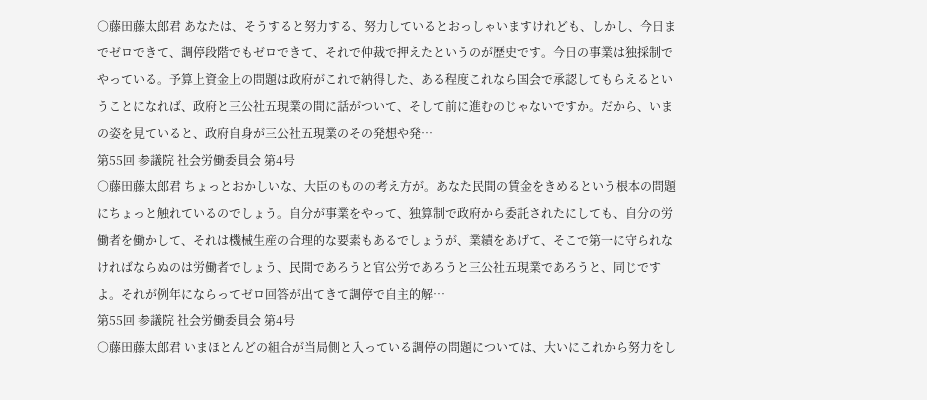○藤田藤太郎君 あなたは、そうすると努力する、努力しているとおっしゃいますけれども、しかし、今日までゼロできて、調停段階でもゼロできて、それで仲裁で押えたというのが歴史です。今日の事業は独採制でやっている。予算上資金上の問題は政府がこれで納得した、ある程度これなら国会で承認してもらえるということになれば、政府と三公社五現業の間に話がついて、そして前に進むのじゃないですか。だから、いまの姿を見ていると、政府自身が三公社五現業のその発想や発…
第55回 参議院 社会労働委員会 第4号
○藤田藤太郎君 ちょっとおかしいな、大臣のものの考え方が。あなた民間の賃金をきめるという根本の問題にちょっと触れているのでしょう。自分が事業をやって、独算制で政府から委託されたにしても、自分の労働者を働かして、それは機械生産の合理的な要素もあるでしょうが、業績をあげて、そこで第一に守られなければならぬのは労働者でしょう、民間であろうと官公労であろうと三公社五現業であろうと、同じですよ。それが例年にならってゼロ回答が出てきて調停で自主的解…
第55回 参議院 社会労働委員会 第4号
○藤田藤太郎君 いまほとんどの組合が当局側と入っている調停の問題については、大いにこれから努力をし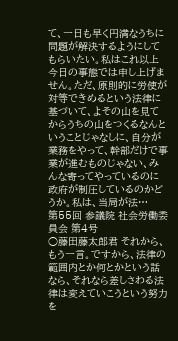て、一日も早く円満なうちに問題が解決するようにしてもらいたい。私はこれ以上今日の事態では申し上げません。ただ、原則的に労使が対等できめるという法律に基づいて、よその山を見てからうちの山をつくるなんということじゃなしに、自分が業務をやって、幹部だけで事業が進むものじゃない、みんな寄ってやっているのに政府が制圧しているのかどうか。私は、当局が法…
第55回 参議院 社会労働委員会 第4号
○藤田藤太郎君 それから、もう一言。ですから、法律の範囲内とか何とかという話なら、それなら差しさわる法律は変えていこうという努力を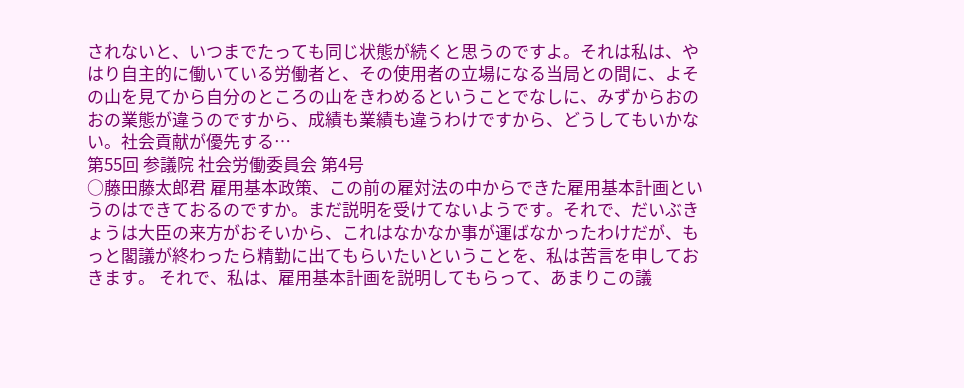されないと、いつまでたっても同じ状態が続くと思うのですよ。それは私は、やはり自主的に働いている労働者と、その使用者の立場になる当局との間に、よその山を見てから自分のところの山をきわめるということでなしに、みずからおのおの業態が違うのですから、成績も業績も違うわけですから、どうしてもいかない。社会貢献が優先する…
第55回 参議院 社会労働委員会 第4号
○藤田藤太郎君 雇用基本政策、この前の雇対法の中からできた雇用基本計画というのはできておるのですか。まだ説明を受けてないようです。それで、だいぶきょうは大臣の来方がおそいから、これはなかなか事が運ばなかったわけだが、もっと閣議が終わったら精勤に出てもらいたいということを、私は苦言を申しておきます。 それで、私は、雇用基本計画を説明してもらって、あまりこの議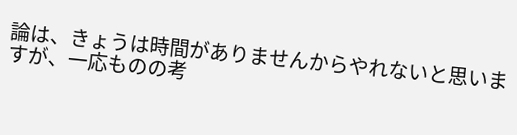論は、きょうは時間がありませんからやれないと思いますが、一応ものの考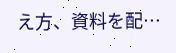え方、資料を配…